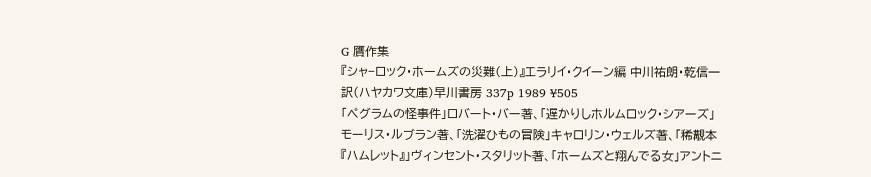G 贋作集
『シャ−ロック・ホームズの災難(上)』エラリイ・クイーン編 中川祐朗・乾信一訳(ハヤカワ文庫)早川書房 337p 1989 ¥505
「ペグラムの怪事件」ロバート・バー著、「遅かりしホルムロック・シアーズ」モーリス・ルブラン著、「洗濯ひもの冒険」キャロリン・ウェルズ著、「稀覯本『ハムレット』」ヴィンセント・スタリット著、「ホームズと翔んでる女」アントニ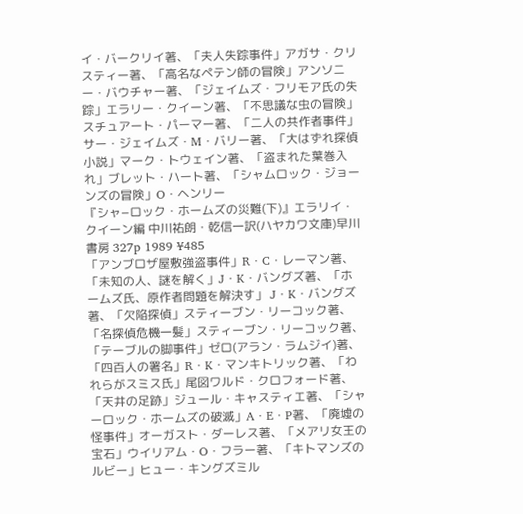イ・バークリイ著、「夫人失踪事件」アガサ・クリスティー著、「高名なペテン師の冒険」アンソニー・バウチャー著、「ジェイムズ・フリモア氏の失踪」エラリー・クイーン著、「不思議な虫の冒険」スチュアート・パーマー著、「二人の共作者事件」サー・ジェイムズ・M・バリー著、「大はずれ探偵小説」マーク・トウェイン著、「盗まれた葉巻入れ」ブレット・ハート著、「シャムロック・ジョーンズの冒険」O・ヘンリー
『シャ−ロック・ホームズの災難(下)』エラリイ・クイーン編 中川祐朗・乾信一訳(ハヤカワ文庫)早川書房 327p 1989 ¥485
「アンブロザ屋敷強盗事件」R・C・レーマン著、「未知の人、謎を解く」J・K・バングズ著、「ホームズ氏、原作者問題を解決す」 J・K・バングズ著、「欠陥探偵」スティーブン・リーコック著、「名探偵危機一髪」スティーブン・リーコック著、「テーブルの脚事件」ゼロ(アラン・ラムジイ)著、「四百人の署名」R・K・マンキトリック著、「われらがスミス氏」尾図ワルド・クロフォード著、「天井の足跡」ジュール・キャスティエ著、「シャーロック・ホームズの破滅」A・E・P著、「廃墟の怪事件」オーガスト・ダーレス著、「メアリ女王の宝石」ウイリアム・O・フラー著、「キトマンズのルビー」ヒュー・キングズミル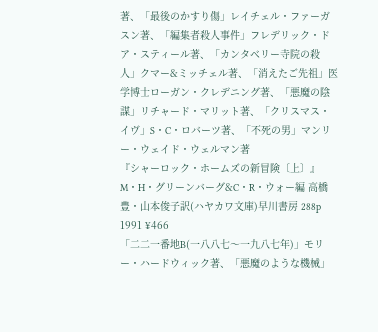著、「最後のかすり傷」レイチェル・ファーガスン著、「編集者殺人事件」フレデリック・ドア・スティール著、「カンタベリー寺院の殺人」クマー&ミッチェル著、「消えたご先祖」医学博士ローガン・クレデニング著、「悪魔の陰謀」リチャード・マリット著、「クリスマス・イヴ」S・C・ロバーツ著、「不死の男」マンリー・ウェイド・ウェルマン著
『シャーロック・ホームズの新冒険〔上〕』M・H・グリーンバーグ&C・R・ウォー編 高橋豊・山本俊子訳(ハヤカワ文庫)早川書房 288p 1991 ¥466
「二二一番地B(一八八七〜一九八七年)」モリー・ハードウィック著、「悪魔のような機械」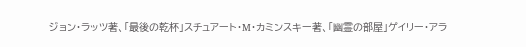ジョン・ラッツ著、「最後の乾杯」スチュアート・M・カミンスキー著、「幽霊の部屋」ゲイリー・アラ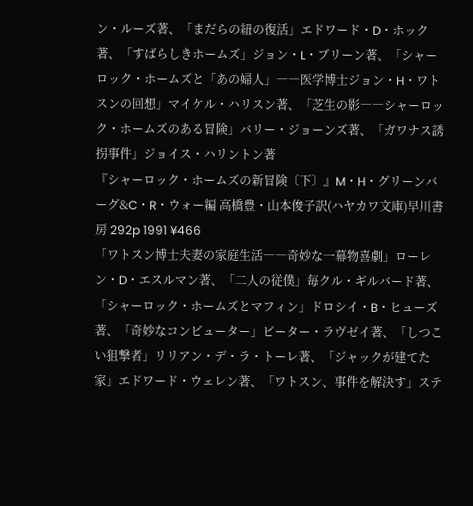ン・ルーズ著、「まだらの紐の復活」エドワード・D・ホック著、「すばらしきホームズ」ジョン・L・ブリーン著、「シャーロック・ホームズと「あの婦人」――医学博士ジョン・H・ワトスンの回想」マイケル・ハリスン著、「芝生の影――シャーロック・ホームズのある冒険」バリー・ジョーンズ著、「ガワナス誘拐事件」ジョイス・ハリントン著
『シャーロック・ホームズの新冒険〔下〕』M・H・グリーンバーグ&C・R・ウォー編 高橋豊・山本俊子訳(ハヤカワ文庫)早川書房 292p 1991 ¥466
「ワトスン博士夫妻の家庭生活――奇妙な一幕物喜劇」ローレン・D・エスルマン著、「二人の従僕」毎クル・ギルバード著、「シャーロック・ホームズとマフィン」ドロシイ・B・ヒューズ著、「奇妙なコンピューター」ピーター・ラヴゼイ著、「しつこい狙撃者」リリアン・デ・ラ・トーレ著、「ジャックが建てた家」エドワード・ウェレン著、「ワトスン、事件を解決す」ステ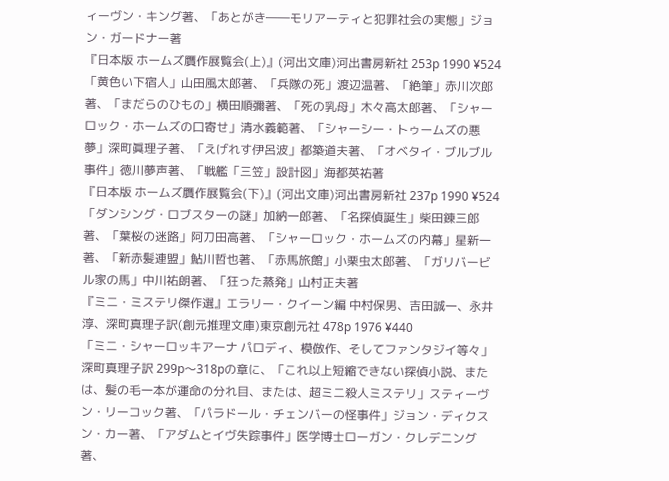ィーヴン・キング著、「あとがき――モリアーティと犯罪社会の実態」ジョン・ガードナー著
『日本版 ホームズ贋作展覧会(上)』(河出文庫)河出書房新社 253p 1990 ¥524
「黄色い下宿人」山田風太郎著、「兵隊の死」渡辺温著、「絶筆」赤川次郎著、「まだらのひもの」横田順彌著、「死の乳母」木々高太郎著、「シャーロック・ホームズの口寄せ」清水義範著、「シャーシー・トゥームズの悪夢」深町眞理子著、「えげれす伊呂波」都築道夫著、「オベタイ・ブルブル事件」徳川夢声著、「戦艦「三笠」設計図」海都英祐著
『日本版 ホームズ贋作展覧会(下)』(河出文庫)河出書房新社 237p 1990 ¥524
「ダンシング・ロブスターの謎」加納一郎著、「名探偵誕生」柴田錬三郎著、「葉桜の迷路」阿刀田高著、「シャーロック・ホームズの内幕」星新一著、「新赤髪連盟」鮎川哲也著、「赤馬旅館」小栗虫太郎著、「ガリバービル家の馬」中川祐朗著、「狂った蒸発」山村正夫著
『ミニ・ミステリ傑作選』エラリー・クイーン編 中村保男、吉田誠一、永井淳、深町真理子訳(創元推理文庫)東京創元社 478p 1976 ¥440
「ミニ・シャーロッキアーナ パロディ、模倣作、そしてファンタジイ等々」深町真理子訳 299p〜318pの章に、「これ以上短縮できない探偵小説、または、髪の毛一本が運命の分れ目、または、超ミニ殺人ミステリ」スティーヴン・リーコック著、「パラドール・チェンバーの怪事件」ジョン・ディクスン・カー著、「アダムとイヴ失踪事件」医学博士ローガン・クレデニング著、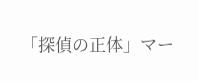「探偵の正体」マー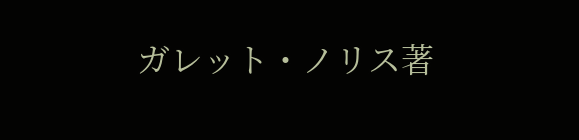ガレット・ノリス著